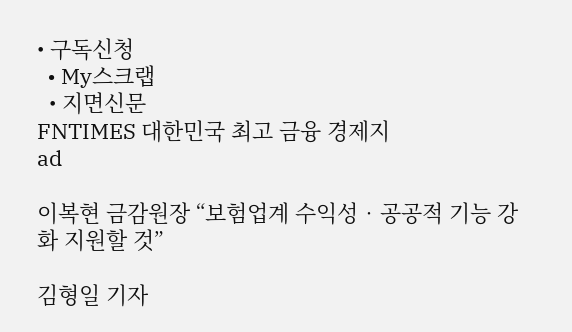• 구독신청
  • My스크랩
  • 지면신문
FNTIMES 대한민국 최고 금융 경제지
ad

이복현 금감원장 “보험업계 수익성‧공공적 기능 강화 지원할 것”

김형일 기자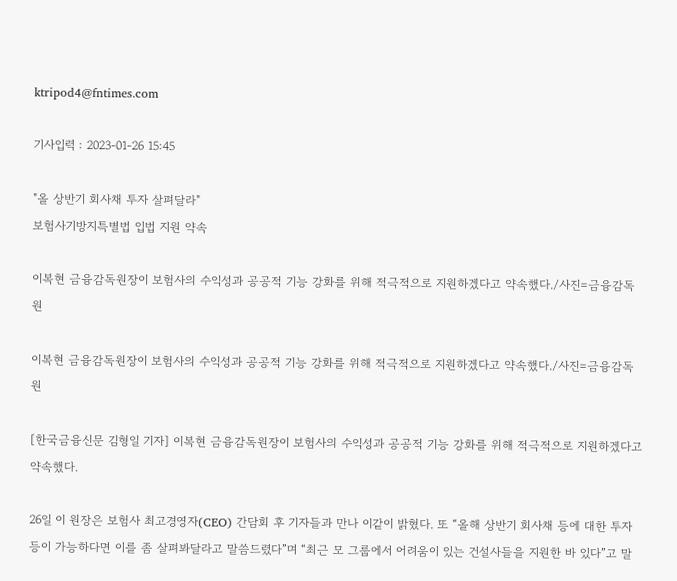ktripod4@fntimes.com

기사입력 : 2023-01-26 15:45

"올 상반기 회사채 투자 살펴달라"
보험사기방지특별법 입법 지원 약속

이복현 금융감독원장이 보험사의 수익성과 공공적 기능 강화를 위해 적극적으로 지원하겠다고 약속했다./사진=금융감독원

이복현 금융감독원장이 보험사의 수익성과 공공적 기능 강화를 위해 적극적으로 지원하겠다고 약속했다./사진=금융감독원

[한국금융신문 김형일 기자] 이복현 금융감독원장이 보험사의 수익성과 공공적 기능 강화를 위해 적극적으로 지원하겠다고 약속했다.

26일 이 원장은 보험사 최고경영자(CEO) 간담회 후 기자들과 만나 이같이 밝혔다. 또 “올해 상반기 회사채 등에 대한 투자 등이 가능하다면 이를 좀 살펴봐달라고 말씀드렸다”며 “최근 모 그룹에서 어려움이 있는 건설사들을 지원한 바 있다”고 말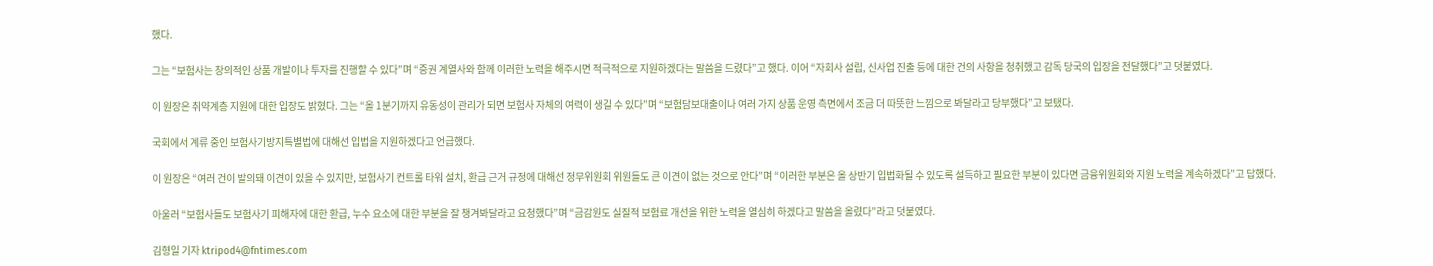했다.

그는 “보험사는 창의적인 상품 개발이나 투자를 진행할 수 있다”며 “증권 계열사와 함께 이러한 노력을 해주시면 적극적으로 지원하겠다는 말씀을 드렸다”고 했다. 이어 “자회사 설립, 신사업 진출 등에 대한 건의 사항을 청취했고 감독 당국의 입장을 전달했다”고 덧붙였다.

이 원장은 취약계층 지원에 대한 입장도 밝혔다. 그는 “올 1분기까지 유동성이 관리가 되면 보험사 자체의 여력이 생길 수 있다”며 “보험담보대출이나 여러 가지 상품 운영 측면에서 조금 더 따뜻한 느낌으로 봐달라고 당부했다”고 보탰다.

국회에서 계류 중인 보험사기방지특별법에 대해선 입법을 지원하겠다고 언급했다.

이 원장은 “여러 건이 발의돼 이견이 있을 수 있지만, 보험사기 컨트롤 타워 설치, 환급 근거 규정에 대해선 정무위원회 위원들도 큰 이견이 없는 것으로 안다”며 “이러한 부분은 올 상반기 입법화될 수 있도록 설득하고 필요한 부분이 있다면 금융위원회와 지원 노력을 계속하겠다”고 답했다.

아울러 “보험사들도 보험사기 피해자에 대한 환급, 누수 요소에 대한 부분을 잘 챙겨봐달라고 요청했다”며 “금감원도 실질적 보험료 개선을 위한 노력을 열심히 하겠다고 말씀을 올렸다”라고 덧붙였다.

김형일 기자 ktripod4@fntimes.com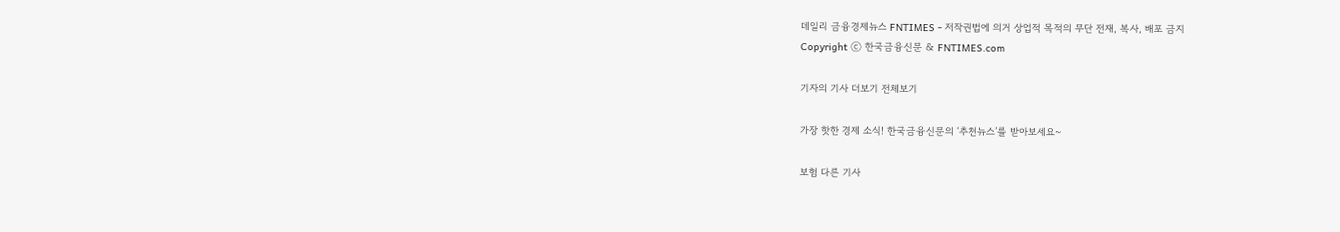데일리 금융경제뉴스 FNTIMES - 저작권법에 의거 상업적 목적의 무단 전재, 복사, 배포 금지
Copyright ⓒ 한국금융신문 & FNTIMES.com

기자의 기사 더보기 전체보기

가장 핫한 경제 소식! 한국금융신문의 ‘추천뉴스’를 받아보세요~

보험 다른 기사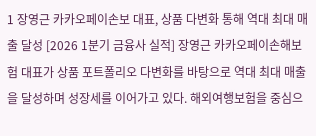1 장영근 카카오페이손보 대표, 상품 다변화 통해 역대 최대 매출 달성 [2026 1분기 금융사 실적] 장영근 카카오페이손해보험 대표가 상품 포트폴리오 다변화를 바탕으로 역대 최대 매출을 달성하며 성장세를 이어가고 있다. 해외여행보험을 중심으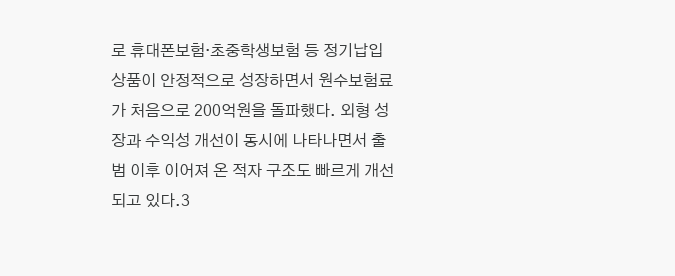로 휴대폰보험·초중학생보험 등 정기납입 상품이 안정적으로 성장하면서 원수보험료가 처음으로 200억원을 돌파했다. 외형 성장과 수익성 개선이 동시에 나타나면서 출범 이후 이어져 온 적자 구조도 빠르게 개선되고 있다.3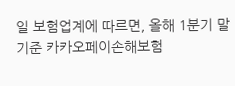일 보험업계에 따르면, 올해 1분기 말 기준 카카오페이손해보험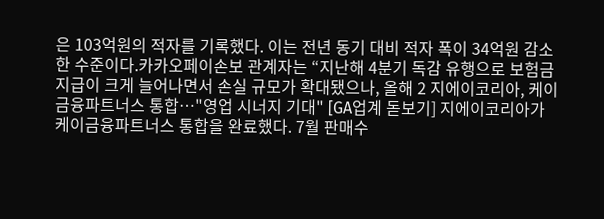은 103억원의 적자를 기록했다. 이는 전년 동기 대비 적자 폭이 34억원 감소한 수준이다.카카오페이손보 관계자는 “지난해 4분기 독감 유행으로 보험금 지급이 크게 늘어나면서 손실 규모가 확대됐으나, 올해 2 지에이코리아, 케이금융파트너스 통합…"영업 시너지 기대" [GA업계 돋보기] 지에이코리아가 케이금융파트너스 통합을 완료했다. 7월 판매수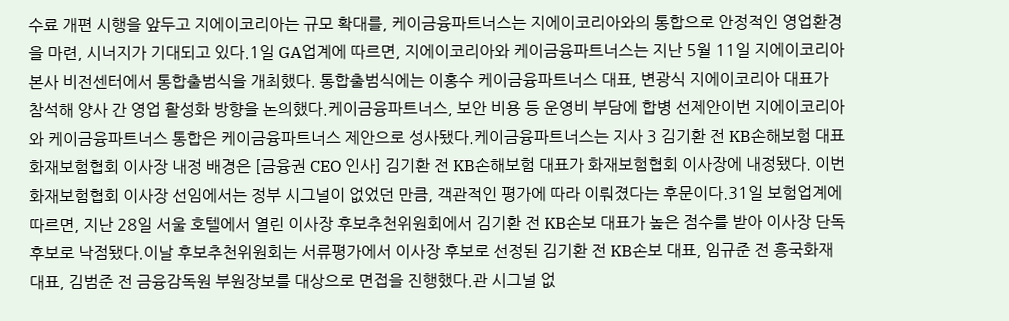수료 개편 시행을 앞두고 지에이코리아는 규모 확대를, 케이금융파트너스는 지에이코리아와의 통합으로 안정적인 영업환경을 마련, 시너지가 기대되고 있다.1일 GA업계에 따르면, 지에이코리아와 케이금융파트너스는 지난 5월 11일 지에이코리아 본사 비전센터에서 통합출범식을 개최했다. 통합출범식에는 이홍수 케이금융파트너스 대표, 변광식 지에이코리아 대표가 참석해 양사 간 영업 활성화 방향을 논의했다.케이금융파트너스, 보안 비용 등 운영비 부담에 합병 선제안이번 지에이코리아와 케이금융파트너스 통합은 케이금융파트너스 제안으로 성사됐다.케이금융파트너스는 지사 3 김기환 전 KB손해보험 대표 화재보험협회 이사장 내정 배경은 [금융권 CEO 인사] 김기환 전 KB손해보험 대표가 화재보험협회 이사장에 내정됐다. 이번 화재보험협회 이사장 선임에서는 정부 시그널이 없었던 만큼, 객관적인 평가에 따라 이뤄졌다는 후문이다.31일 보험업계에 따르면, 지난 28일 서울 호텔에서 열린 이사장 후보추천위원회에서 김기환 전 KB손보 대표가 높은 점수를 받아 이사장 단독 후보로 낙점됐다.이날 후보추천위원회는 서류평가에서 이사장 후보로 선정된 김기환 전 KB손보 대표, 임규준 전 흥국화재 대표, 김범준 전 금융감독원 부원장보를 대상으로 면접을 진행했다.관 시그널 없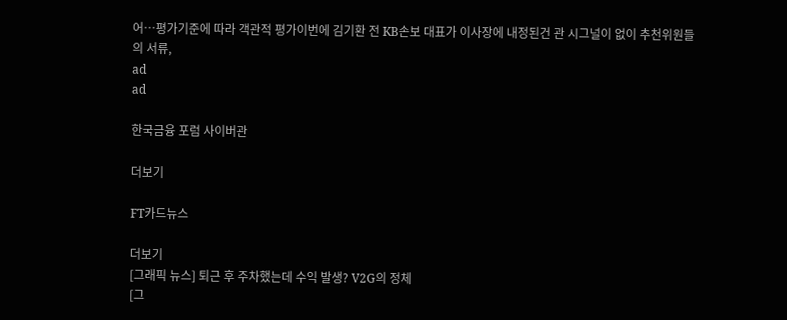어…평가기준에 따라 객관적 평가이번에 김기환 전 KB손보 대표가 이사장에 내정된건 관 시그널이 없이 추천위원들의 서류,
ad
ad

한국금융 포럼 사이버관

더보기

FT카드뉴스

더보기
[그래픽 뉴스] 퇴근 후 주차했는데 수익 발생? V2G의 정체
[그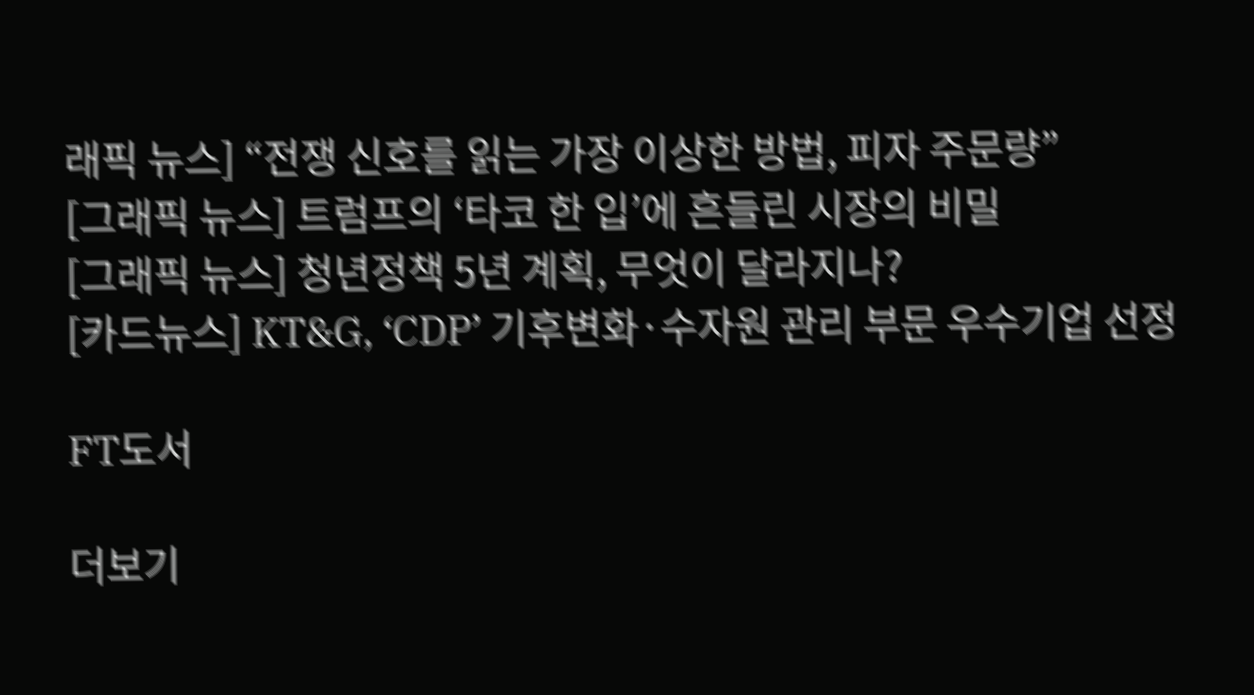래픽 뉴스] “전쟁 신호를 읽는 가장 이상한 방법, 피자 주문량”
[그래픽 뉴스] 트럼프의 ‘타코 한 입’에 흔들린 시장의 비밀
[그래픽 뉴스] 청년정책 5년 계획, 무엇이 달라지나?
[카드뉴스] KT&G, ‘CDP’ 기후변화·수자원 관리 부문 우수기업 선정

FT도서

더보기